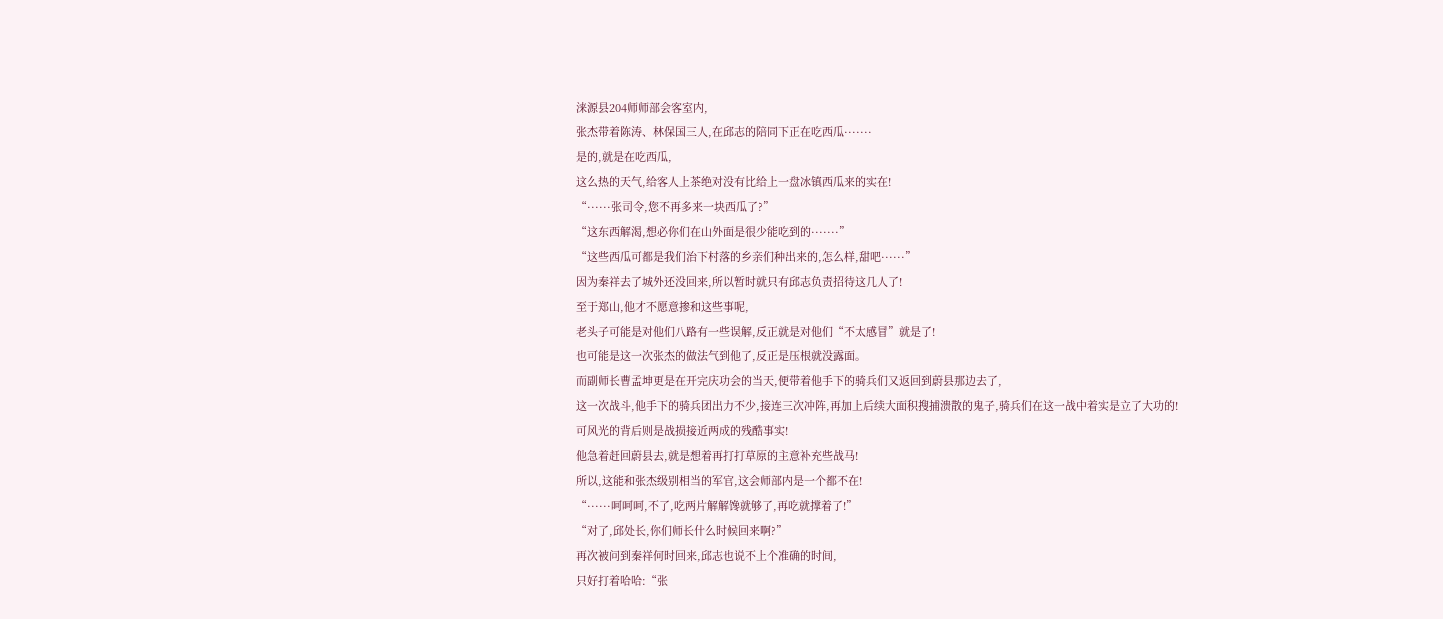涞源县204师师部会客室内,
张杰带着陈涛、林保国三人,在邱志的陪同下正在吃西瓜·······
是的,就是在吃西瓜,
这么热的天气,给客人上茶绝对没有比给上一盘冰镇西瓜来的实在!
“······张司令,您不再多来一块西瓜了?”
“这东西解渴,想必你们在山外面是很少能吃到的·······”
“这些西瓜可都是我们治下村落的乡亲们种出来的,怎么样,甜吧······”
因为秦祥去了城外还没回来,所以暂时就只有邱志负责招待这几人了!
至于郑山,他才不愿意掺和这些事呢,
老头子可能是对他们八路有一些误解,反正就是对他们“不太感冒”就是了!
也可能是这一次张杰的做法气到他了,反正是压根就没露面。
而副师长曹孟坤更是在开完庆功会的当天,便带着他手下的骑兵们又返回到蔚县那边去了,
这一次战斗,他手下的骑兵团出力不少,接连三次冲阵,再加上后续大面积搜捕溃散的鬼子,骑兵们在这一战中着实是立了大功的!
可风光的背后则是战损接近两成的残酷事实!
他急着赶回蔚县去,就是想着再打打草原的主意补充些战马!
所以,这能和张杰级别相当的军官,这会师部内是一个都不在!
“······呵呵呵,不了,吃两片解解馋就够了,再吃就撑着了!”
“对了,邱处长,你们师长什么时候回来啊?”
再次被问到秦祥何时回来,邱志也说不上个准确的时间,
只好打着哈哈:“张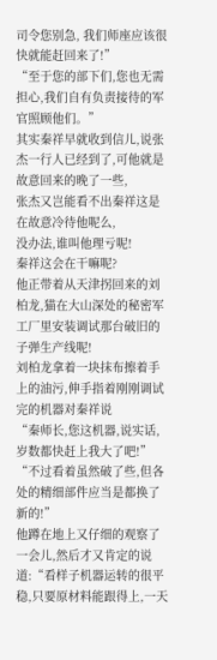司令您别急, 我们师座应该很快就能赶回来了!”
“至于您的部下们,您也无需担心,我们自有负责接待的军官照顾他们。”
其实秦祥早就收到信儿,说张杰一行人已经到了,可他就是故意回来的晚了一些,
张杰又岂能看不出秦祥这是在故意冷待他呢么,
没办法,谁叫他理亏呢!
秦祥这会在干嘛呢?
他正带着从天津拐回来的刘柏龙,猫在大山深处的秘密军工厂里安装调试那台破旧的子弹生产线呢!
刘柏龙拿着一块抹布擦着手上的油污,伸手指着刚刚调试完的机器对秦祥说
“秦师长,您这机器,说实话,岁数都快赶上我大了吧!”
“不过看着虽然破了些,但各处的精细部件应当是都换了新的!”
他蹲在地上又仔细的观察了一会儿,然后才又肯定的说道:“看样子机器运转的很平稳,只要原材料能跟得上,一天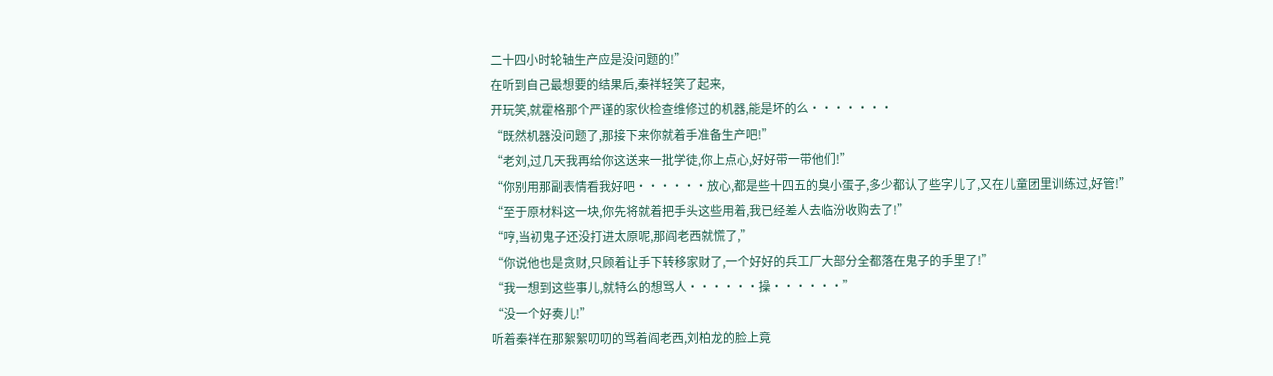二十四小时轮轴生产应是没问题的!”
在听到自己最想要的结果后,秦祥轻笑了起来,
开玩笑,就霍格那个严谨的家伙检查维修过的机器,能是坏的么·······
“既然机器没问题了,那接下来你就着手准备生产吧!”
“老刘,过几天我再给你这送来一批学徒,你上点心,好好带一带他们!”
“你别用那副表情看我好吧······放心,都是些十四五的臭小蛋子,多少都认了些字儿了,又在儿童团里训练过,好管!”
“至于原材料这一块,你先将就着把手头这些用着,我已经差人去临汾收购去了!”
“哼,当初鬼子还没打进太原呢,那阎老西就慌了,”
“你说他也是贪财,只顾着让手下转移家财了,一个好好的兵工厂大部分全都落在鬼子的手里了!”
“我一想到这些事儿,就特么的想骂人······操······”
“没一个好奏儿!”
听着秦祥在那絮絮叨叨的骂着阎老西,刘柏龙的脸上竟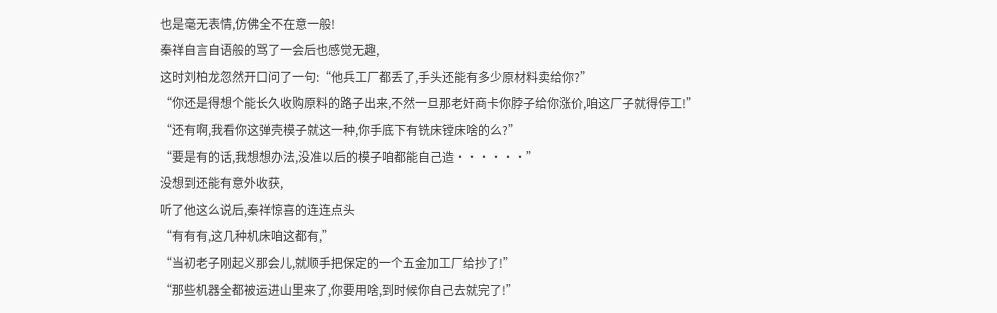也是毫无表情,仿佛全不在意一般!
秦祥自言自语般的骂了一会后也感觉无趣,
这时刘柏龙忽然开口问了一句:“他兵工厂都丢了,手头还能有多少原材料卖给你?”
“你还是得想个能长久收购原料的路子出来,不然一旦那老奸商卡你脖子给你涨价,咱这厂子就得停工!”
“还有啊,我看你这弹壳模子就这一种,你手底下有铣床镗床啥的么?”
“要是有的话,我想想办法,没准以后的模子咱都能自己造······”
没想到还能有意外收获,
听了他这么说后,秦祥惊喜的连连点头
“有有有,这几种机床咱这都有,”
“当初老子刚起义那会儿,就顺手把保定的一个五金加工厂给抄了!”
“那些机器全都被运进山里来了,你要用啥,到时候你自己去就完了!”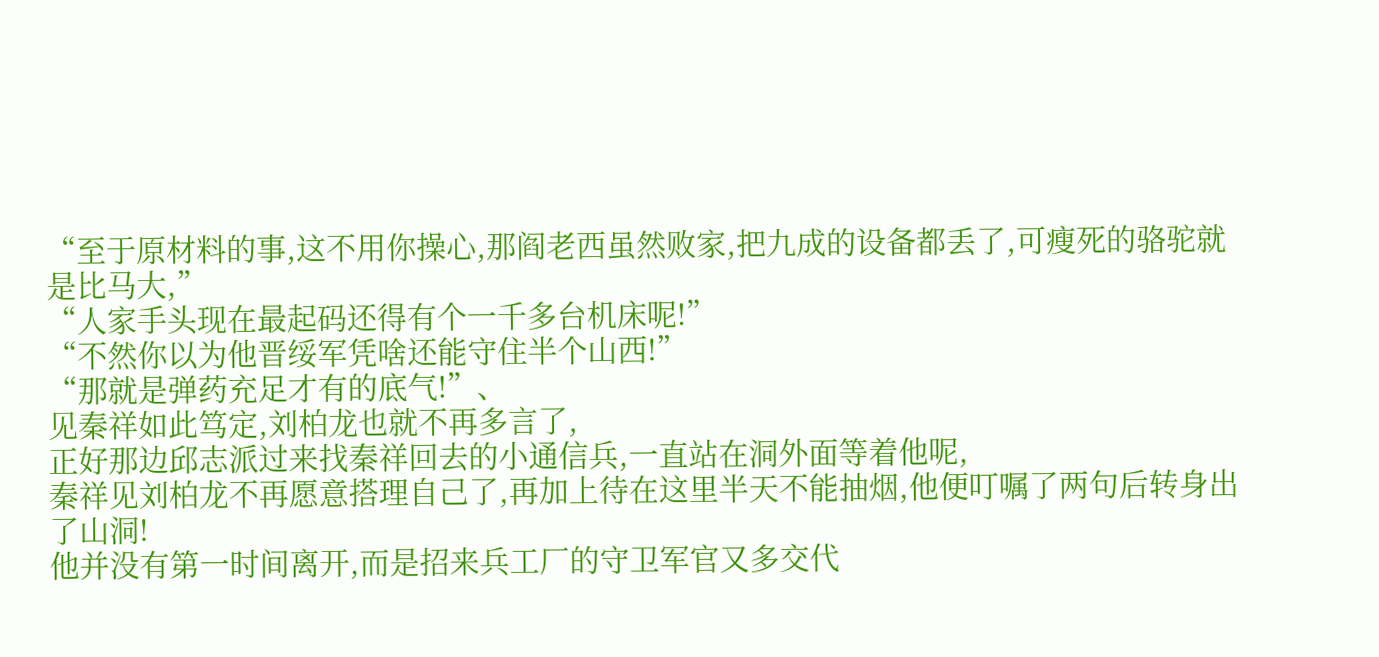“至于原材料的事,这不用你操心,那阎老西虽然败家,把九成的设备都丢了,可瘦死的骆驼就是比马大,”
“人家手头现在最起码还得有个一千多台机床呢!”
“不然你以为他晋绥军凭啥还能守住半个山西!”
“那就是弹药充足才有的底气!”、
见秦祥如此笃定,刘柏龙也就不再多言了,
正好那边邱志派过来找秦祥回去的小通信兵,一直站在洞外面等着他呢,
秦祥见刘柏龙不再愿意搭理自己了,再加上待在这里半天不能抽烟,他便叮嘱了两句后转身出了山洞!
他并没有第一时间离开,而是招来兵工厂的守卫军官又多交代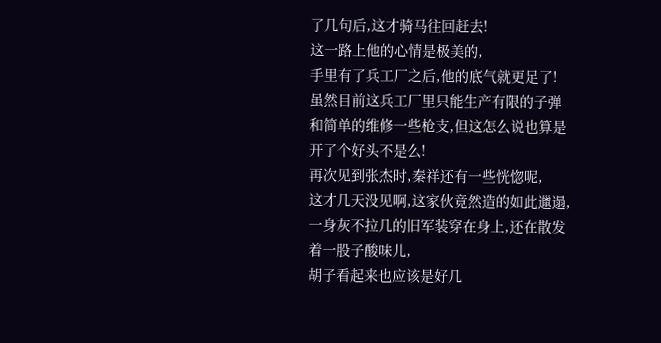了几句后,这才骑马往回赶去!
这一路上他的心情是极美的,
手里有了兵工厂之后,他的底气就更足了!
虽然目前这兵工厂里只能生产有限的子弹和简单的维修一些枪支,但这怎么说也算是开了个好头不是么!
再次见到张杰时,秦祥还有一些恍惚呢,
这才几天没见啊,这家伙竟然造的如此邋遢,
一身灰不拉几的旧军装穿在身上,还在散发着一股子酸味儿,
胡子看起来也应该是好几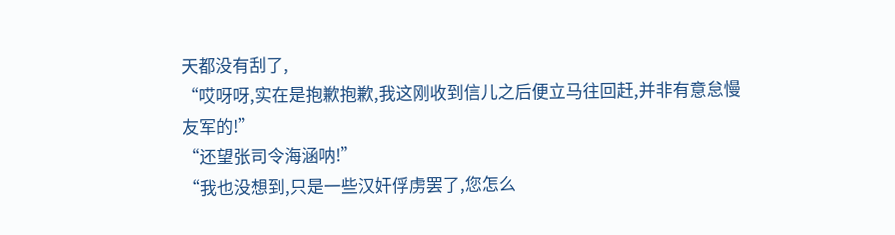天都没有刮了,
“哎呀呀,实在是抱歉抱歉,我这刚收到信儿之后便立马往回赶,并非有意怠慢友军的!”
“还望张司令海涵呐!”
“我也没想到,只是一些汉奸俘虏罢了,您怎么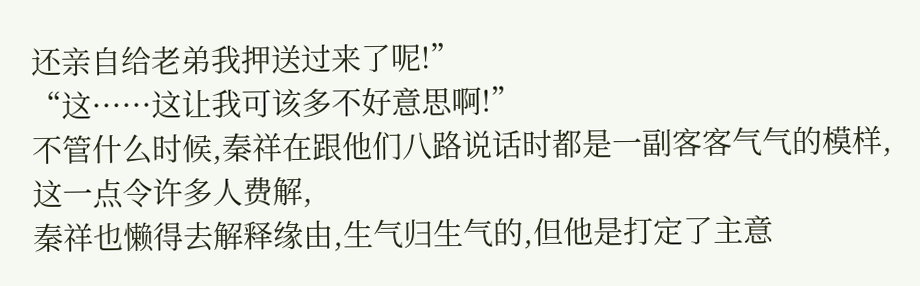还亲自给老弟我押送过来了呢!”
“这······这让我可该多不好意思啊!”
不管什么时候,秦祥在跟他们八路说话时都是一副客客气气的模样,
这一点令许多人费解,
秦祥也懒得去解释缘由,生气归生气的,但他是打定了主意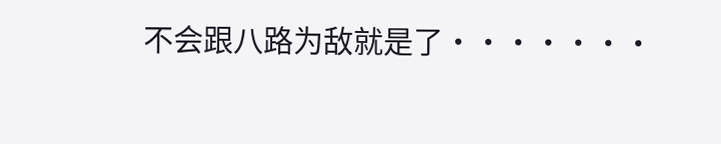不会跟八路为敌就是了·······